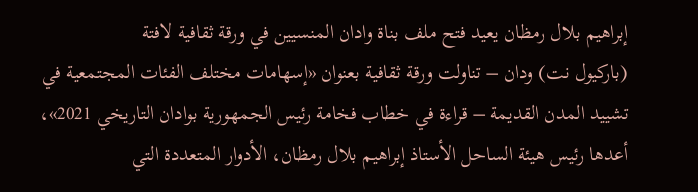إبراهيم بلال رمظان يعيد فتح ملف بناة وادان المنسيين في ورقة ثقافية لافتة
(باركيول نت) ودان – تناولت ورقة ثقافية بعنوان «إسهامات مختلف الفئات المجتمعية في تشييد المدن القديمة – قراءة في خطاب فخامة رئيس الجمهورية بوادان التاريخي 2021»، أعدها رئيس هيئة الساحل الأستاذ إبراهيم بلال رمظان، الأدوار المتعددة التي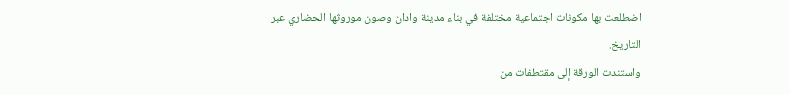اضطلعت بها مكونات اجتماعية مختلفة في بناء مدينة وادان وصون موروثها الحضاري عبر التاريخ.
واستندت الورقة إلى مقتطفات من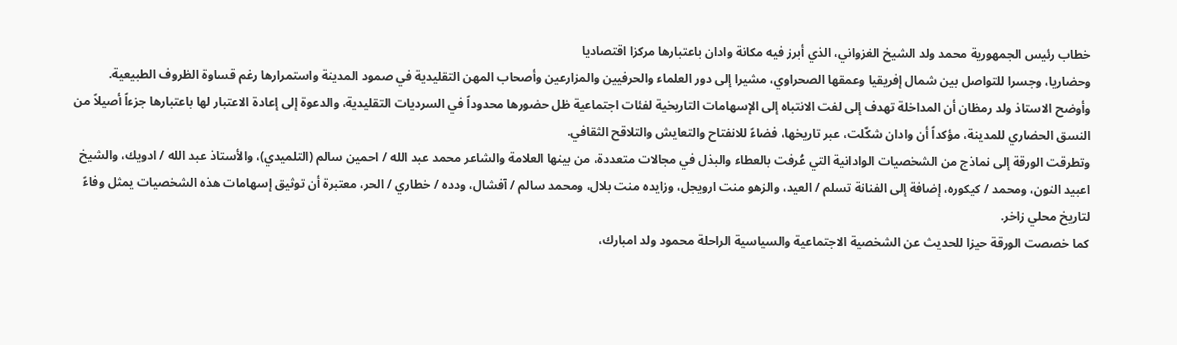خطاب رئيس الجمهورية محمد ولد الشيخ الغزواني، الذي أبرز فيه مكانة وادان باعتبارها مركزا اقتصاديا
وحضاريا، وجسرا للتواصل بين شمال إفريقيا وعمقها الصحراوي، مشيرا إلى دور العلماء والحرفيين والمزارعين وأصحاب المهن التقليدية في صمود المدينة واستمرارها رغم قساوة الظروف الطبيعية.
وأوضح الاستاذ ولد رمظان أن المداخلة تهدف إلى لفت الانتباه إلى الإسهامات التاريخية لفئات اجتماعية ظل حضورها محدوداً في السرديات التقليدية، والدعوة إلى إعادة الاعتبار لها باعتبارها جزءاً أصيلاً من النسق الحضاري للمدينة، مؤكداً أن وادان شكّلت، عبر تاريخها، فضاءً للانفتاح والتعايش والتلاقح الثقافي.
وتطرقت الورقة إلى نماذج من الشخصيات الوادانية التي عُرفت بالعطاء والبذل في مجالات متعددة، من بينها العلامة والشاعر محمد عبد الله / احمين سالم (التلميدي)، والأستاذ عبد الله / ادويك، والشيخ اعبيد النون، ومحمد / كيكوره، إضافة إلى الفنانة تسلم / العيد، والزهو منت ارويجل، وزايده منت بلال، ومحمد سالم / آفشال، ودده / خطاري / الحر، معتبرة أن توثيق إسهامات هذه الشخصيات يمثل وفاءً لتاريخ محلي زاخر.
كما خصصت الورقة حيزا للحديث عن الشخصية الاجتماعية والسياسية الراحلة محمود ولد امبارك،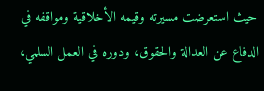حيث استعرضت مسيرته وقيمه الأخلاقية ومواقفه في الدفاع عن العدالة والحقوق، ودوره في العمل السلمي،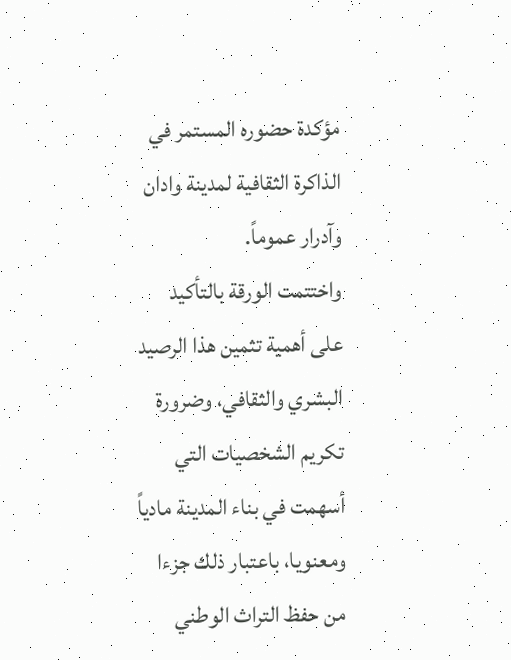مؤكدة حضوره المستمر في الذاكرة الثقافية لمدينة وادان وآدرار عموماً.
واختتمت الورقة بالتأكيد على أهمية تثمين هذا الرصيد البشري والثقافي، وضرورة تكريم الشخصيات التي أسهمت في بناء المدينة مادياً ومعنويا، باعتبار ذلك جزءا من حفظ التراث الوطني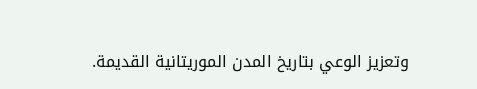وتعزيز الوعي بتاريخ المدن الموريتانية القديمة.